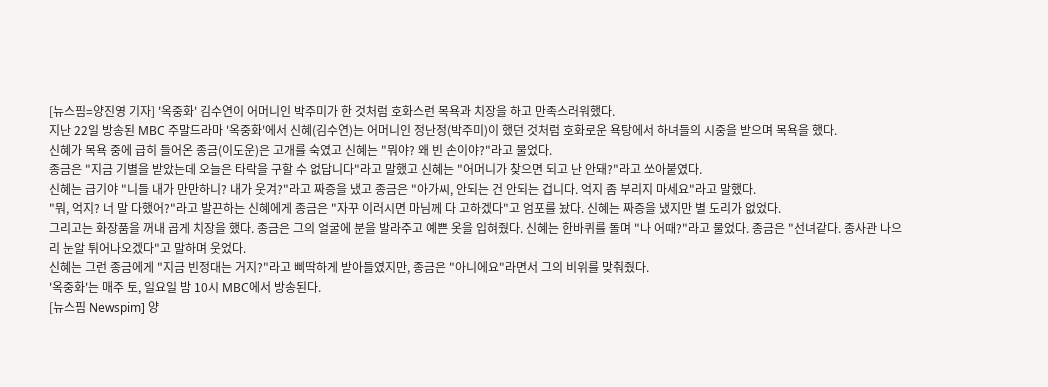[뉴스핌=양진영 기자] '옥중화' 김수연이 어머니인 박주미가 한 것처럼 호화스런 목욕과 치장을 하고 만족스러워했다.
지난 22일 방송된 MBC 주말드라마 '옥중화'에서 신혜(김수연)는 어머니인 정난정(박주미)이 했던 것처럼 호화로운 욕탕에서 하녀들의 시중을 받으며 목욕을 했다.
신혜가 목욕 중에 급히 들어온 종금(이도운)은 고개를 숙였고 신혜는 "뭐야? 왜 빈 손이야?"라고 물었다.
종금은 "지금 기별을 받았는데 오늘은 타락을 구할 수 없답니다"라고 말했고 신혜는 "어머니가 찾으면 되고 난 안돼?"라고 쏘아붙였다.
신혜는 급기야 "니들 내가 만만하니? 내가 웃겨?"라고 짜증을 냈고 종금은 "아가씨, 안되는 건 안되는 겁니다. 억지 좀 부리지 마세요"라고 말했다.
"뭐, 억지? 너 말 다했어?"라고 발끈하는 신혜에게 종금은 "자꾸 이러시면 마님께 다 고하겠다"고 엄포를 놨다. 신혜는 짜증을 냈지만 별 도리가 없었다.
그리고는 화장품을 꺼내 곱게 치장을 했다. 종금은 그의 얼굴에 분을 발라주고 예쁜 옷을 입혀줬다. 신혜는 한바퀴를 돌며 "나 어때?"라고 물었다. 종금은 "선녀같다. 종사관 나으리 눈알 튀어나오겠다"고 말하며 웃었다.
신혜는 그런 종금에게 "지금 빈정대는 거지?"라고 삐딱하게 받아들였지만, 종금은 "아니에요"라면서 그의 비위를 맞춰줬다.
'옥중화'는 매주 토, 일요일 밤 10시 MBC에서 방송된다.
[뉴스핌 Newspim] 양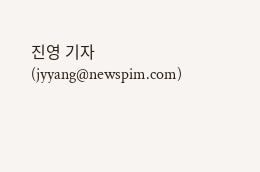진영 기자 (jyyang@newspim.com)